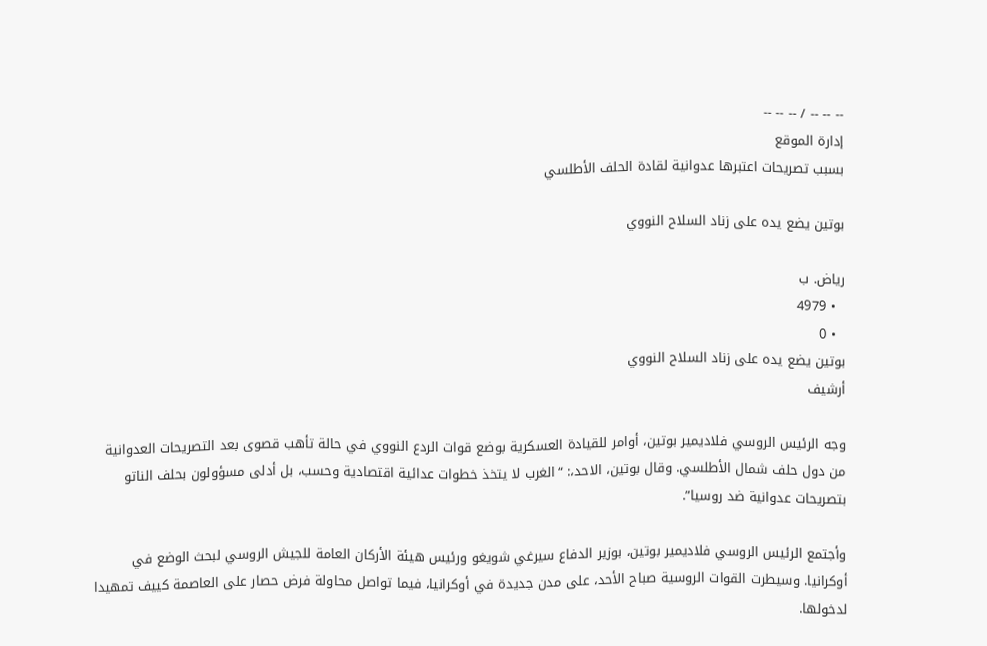-- -- -- / -- -- --
إدارة الموقع
بسبب تصريحات اعتبرها عدوانية لقادة الحلف الأطلسي

بوتين يضع يده على زناد السلاح النووي

رياض. ب
  • 4979
  • 0
بوتين يضع يده على زناد السلاح النووي
أرشيف

وجه الرئيس الروسي فلاديمير بوتين، أوامر للقيادة العسكرية بوضع قوات الردع النووي في حالة تأهب قصوى بعد التصريحات العدوانية من دول حلف شمال الأطلسي. وقال بوتين، الاحد،: “الغرب لا يتخذ خطوات عدائية اقتصادية وحسب، بل أدلى مسؤولون بحلف الناتو بتصريحات عدوانية ضد روسيا”.

وأجتمع الرئيس الروسي فلاديمير بوتين، بوزير الدفاع سيرغي شويغو ورئيس هيئة الأركان العامة للجيش الروسي لبحث الوضع في أوكرانيا. وسيطرت القوات الروسية صباح الأحد، على مدن جديدة في أوكرانيا، فيما تواصل محاولة فرض حصار على العاصمة كييف تمهيدا لدخولها.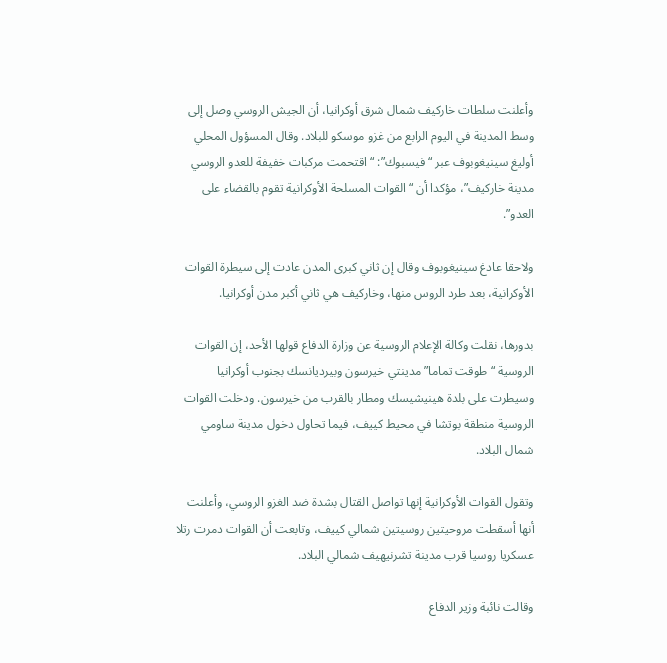وأعلنت سلطات خاركيف شمال شرق أوكرانيا، أن الجيش الروسي وصل إلى وسط المدينة في اليوم الرابع من غزو موسكو للبلاد. وقال المسؤول المحلي أوليغ سينيغوبوف عبر “فيسبوك”: “اقتحمت مركبات خفيفة للعدو الروسي مدينة خاركيف”، مؤكدا أن “القوات المسلحة الأوكرانية تقوم بالقضاء على العدو”.

ولاحقا عادغ سينيغوبوف وقال إن ثاني كبرى المدن عادت إلى سيطرة القوات الأوكرانية، بعد طرد الروس منها، وخاركيف هي ثاني أكبر مدن أوكرانيا.

بدورها، نقلت وكالة الإعلام الروسية عن وزارة الدفاع قولها الأحد، إن القوات الروسية “طوقت تماما” مدينتي خيرسون وبيرديانسك بجنوب أوكرانيا وسيطرت على بلدة هينيشيسك ومطار بالقرب من خيرسون. ودخلت القوات الروسية منطقة بوتشا في محيط كييف، فيما تحاول دخول مدينة ساومي شمال البلاد.

وتقول القوات الأوكرانية إنها تواصل القتال بشدة ضد الغزو الروسي، وأعلنت أنها أسقطت مروحيتين روسيتين شمالي كييف، وتابعت أن القوات دمرت رتلا عسكريا روسيا قرب مدينة تشرنيهيف شمالي البلاد.

وقالت نائبة وزير الدفاع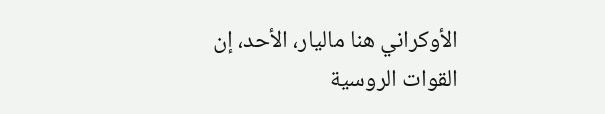الأوكراني هنا ماليار، الأحد، إن القوات الروسية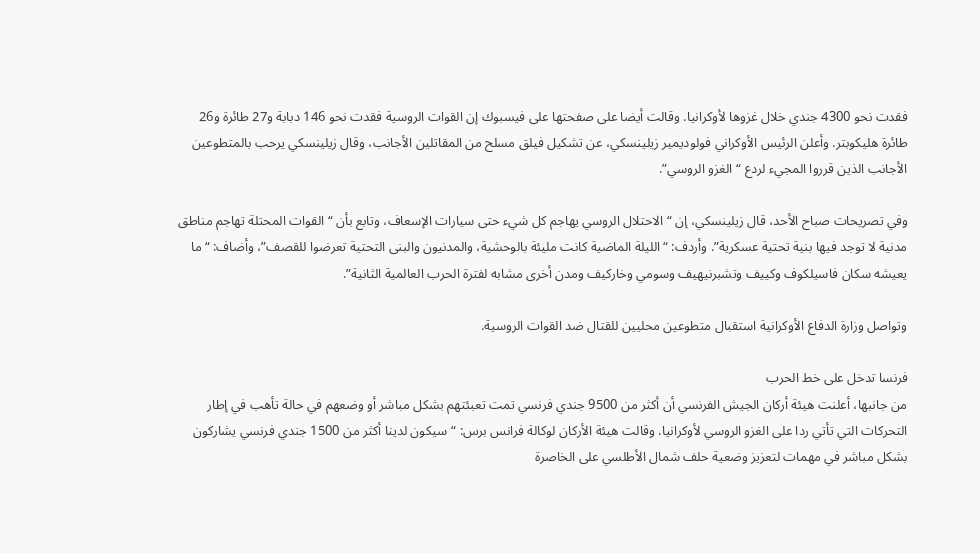فقدت نحو 4300 جندي خلال غزوها لأوكرانيا. وقالت أيضا على صفحتها على فيسبوك إن القوات الروسية فقدت نحو 146 دبابة و27 طائرة و26 طائرة هليكوبتر. وأعلن الرئيس الأوكراني فولوديمير زيلينسكي، عن تشكيل فيلق مسلح من المقاتلين الأجانب، وقال زيلينسكي يرحب بالمتطوعين الأجانب الذين قرروا المجيء لردع “الغزو الروسي”.

وفي تصريحات صباح الأحد، قال زيلينسكي، إن “الاحتلال الروسي يهاجم كل شيء حتى سيارات الإسعاف، وتابع بأن “القوات المحتلة تهاجم مناطق مدنية لا توجد فيها بنية تحتية عسكرية”. وأردف: “الليلة الماضية كانت مليئة بالوحشية، والمدنيون والبنى التحتية تعرضوا للقصف”، وأضاف: “ما يعيشه سكان فاسيلكوف وكييف وتشبرنيهيف وسومي وخاركيف ومدن أخرى مشابه لفترة الحرب العالمية الثانية”.

وتواصل وزارة الدفاع الأوكرانية استقبال متطوعين محليين للقتال ضد القوات الروسية.

فرنسا تدخل على خط الحرب
من جانبها، أعلنت هيئة أركان الجيش الفرنسي أن أكثر من 9500 جندي فرنسي تمت تعبئتهم بشكل مباشر أو وضعهم في حالة تأهب في إطار التحركات التي تأتي ردا على الغزو الروسي لأوكرانيا. وقالت هيئة الأركان لوكالة فرانس برس: “سيكون لدينا أكثر من 1500 جندي فرنسي يشاركون بشكل مباشر في مهمات لتعزيز وضعية حلف شمال الأطلسي على الخاصرة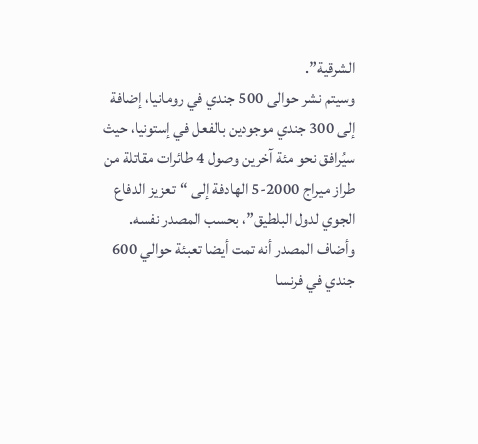الشرقية”.
وسيتم نشر حوالى 500 جندي في رومانيا، إضافة إلى 300 جندي موجودين بالفعل في إستونيا، حيث سيُرافق نحو مئة آخرين وصول 4 طائرات مقاتلة من طراز ميراج 2000-5 الهادفة إلى “تعزيز الدفاع الجوي لدول البلطيق”، بحسب المصدر نفسه. وأضاف المصدر أنه تمت أيضا تعبئة حوالي 600 جندي في فرنسا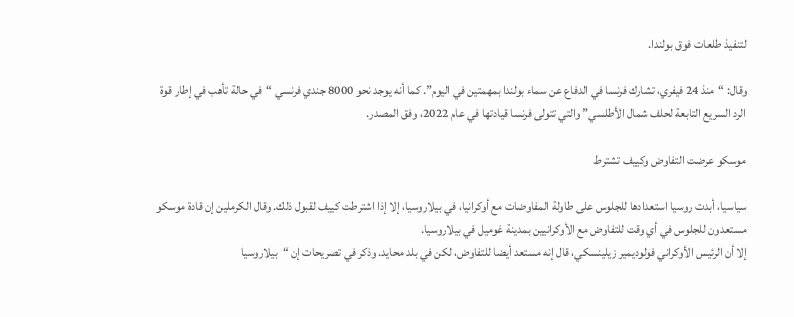لتنفيذ طلعات فوق بولندا.

وقال: “منذ 24 فيفري، تشارك فرنسا في الدفاع عن سماء بولندا بمهمتين في اليوم”. كما أنه يوجد نحو 8000 جندي فرنسي “في حالة تأهب في إطار قوة الرد السريع التابعة لحلف شمال الأطلسي” والتي تتولى فرنسا قيادتها في عام 2022، وفق المصدر.

موسكو عرضت التفاوض وكييف تشترط

سياسيا، أبدت روسيا استعدادها للجلوس على طاولة المفاوضات مع أوكرانيا، في بيلاروسيا، إلا إذا اشترطت كييف لقبول ذلك. وقال الكرملين إن قادة موسكو مستعدون للجلوس في أي وقت للتفاوض مع الأوكرانيين بمدينة غوميل في بيلاروسيا.
إلا أن الرئيس الأوكراني فولوديمير زيلينسكي، قال إنه مستعد أيضا للتفاوض، لكن في بلد محايد. وذكر في تصريحات إن “بيلاروسيا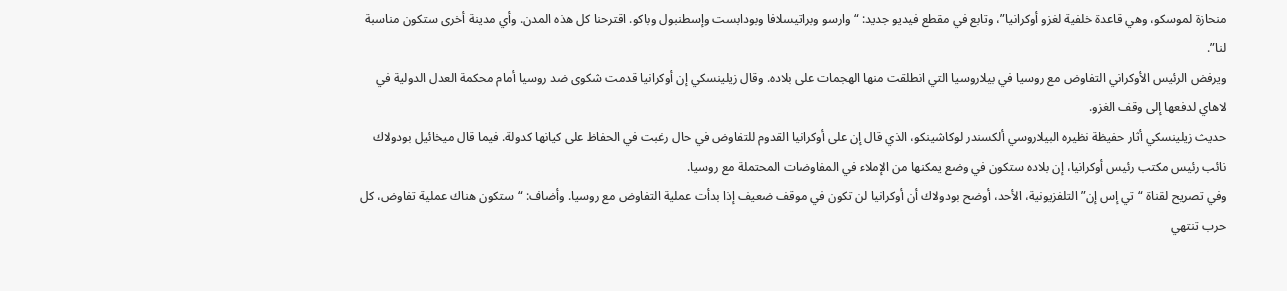منحازة لموسكو، وهي قاعدة خلفية لغزو أوكرانيا”، وتابع في مقطع فيديو جديد: “وارسو وبراتيسلافا وبودابست وإسطنبول وباكو. اقترحنا كل هذه المدن. وأي مدينة أخرى ستكون مناسبة لنا”.
ويرفض الرئيس الأوكراني التفاوض مع روسيا في بيلاروسيا التي انطلقت منها الهجمات على بلاده. وقال زيلينسكي إن أوكرانيا قدمت شكوى ضد روسيا أمام محكمة العدل الدولية في لاهاي لدفعها إلى وقف الغزو.
حديث زيلينسكي أثار حفيظة نظيره البيلاروسي ألكسندر لوكاشينكو، الذي قال إن على أوكرانيا القدوم للتفاوض في حال رغبت في الحفاظ على كيانها كدولة. فيما قال ميخائيل بودولاك نائب رئيس مكتب رئيس أوكرانيا، إن بلاده ستكون في وضع يمكنها من الإملاء في المفاوضات المحتملة مع روسيا.
وفي تصريح لقناة “تي إس إن” التلفزيونية، الأحد، أوضح بودولاك أن أوكرانيا لن تكون في موقف ضعيف إذا بدأت عملية التفاوض مع روسيا. وأضاف: “ستكون هناك عملية تفاوض، كل حرب تنتهي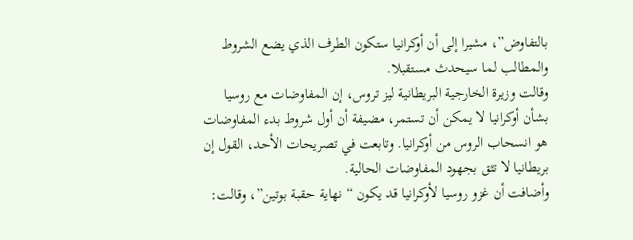بالتفاوض”، مشيرا إلى أن أوكرانيا ستكون الطرف الذي يضع الشروط والمطالب لما سيحدث مستقبلا.
وقالت وزيرة الخارجية البريطانية ليز تروس، إن المفاوضات مع روسيا بشأن أوكرانيا لا يمكن أن تستمر، مضيفة أن أول شروط بدء المفاوضات هو انسحاب الروس من أوكرانيا. وتابعت في تصريحات الأحد، القول إن بريطانيا لا تثق بجهود المفاوضات الحالية.
وأضافت أن غزو روسيا لأوكرانيا قد يكون “نهاية حقبة بوتين”، وقالت: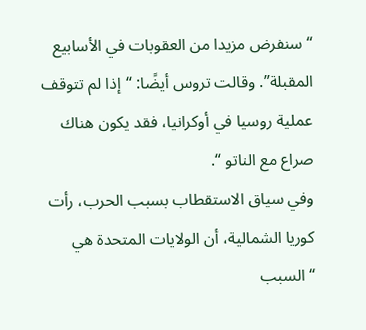“سنفرض مزيدا من العقوبات في الأسابيع المقبلة”. وقالت تروس أيضًا: “إذا لم تتوقف عملية روسيا في أوكرانيا، فقد يكون هناك صراع مع الناتو “.
وفي سياق الاستقطاب بسبب الحرب، رأت كوريا الشمالية، أن الولايات المتحدة هي “السبب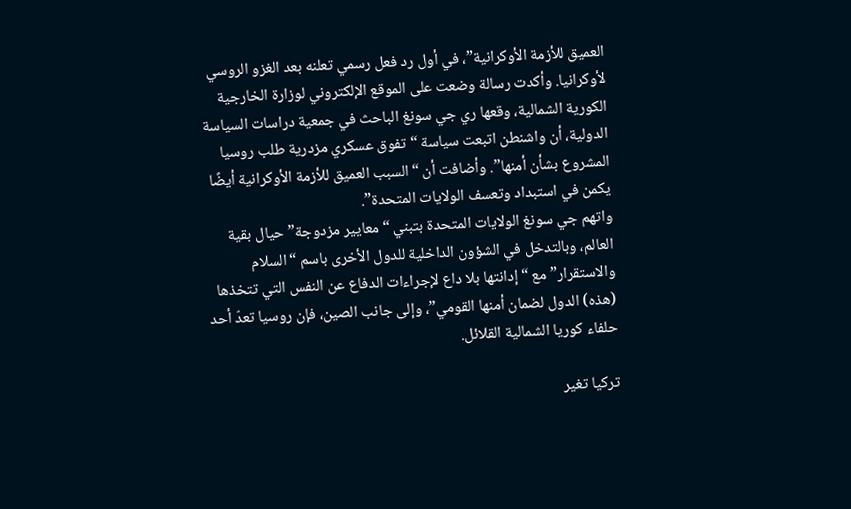العميق للأزمة الأوكرانية”، في أول رد فعل رسمي تعلنه بعد الغزو الروسي لأوكرانيا. وأكدت رسالة وضعت على الموقع الإلكتروني لوزارة الخارجية الكورية الشمالية، وقعها ري جي سونغ الباحث في جمعية دراسات السياسة الدولية، أن واشنطن اتبعت سياسة “تفوق عسكري مزدرية طلب روسيا المشروع بشأن أمنها”. وأضافت أن “السبب العميق للأزمة الأوكرانية أيضًا يكمن في استبداد وتعسف الولايات المتحدة”.
واتهم جي سونغ الولايات المتحدة بتبني “معايير مزدوجة” حيال بقية العالم، وبالتدخل في الشؤون الداخلية للدول الأخرى باسم “السلام والاستقرار” مع “إدانتها بلا داع لإجراءات الدفاع عن النفس التي تتخذها (هذه) الدول لضمان أمنها القومي”، وإلى جانب الصين، فإن روسيا تعدّ أحد حلفاء كوريا الشمالية القلائل.

تركيا تغير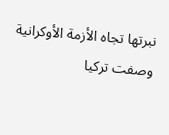نبرتها تجاه الأزمة الأوكرانية
وصفت تركيا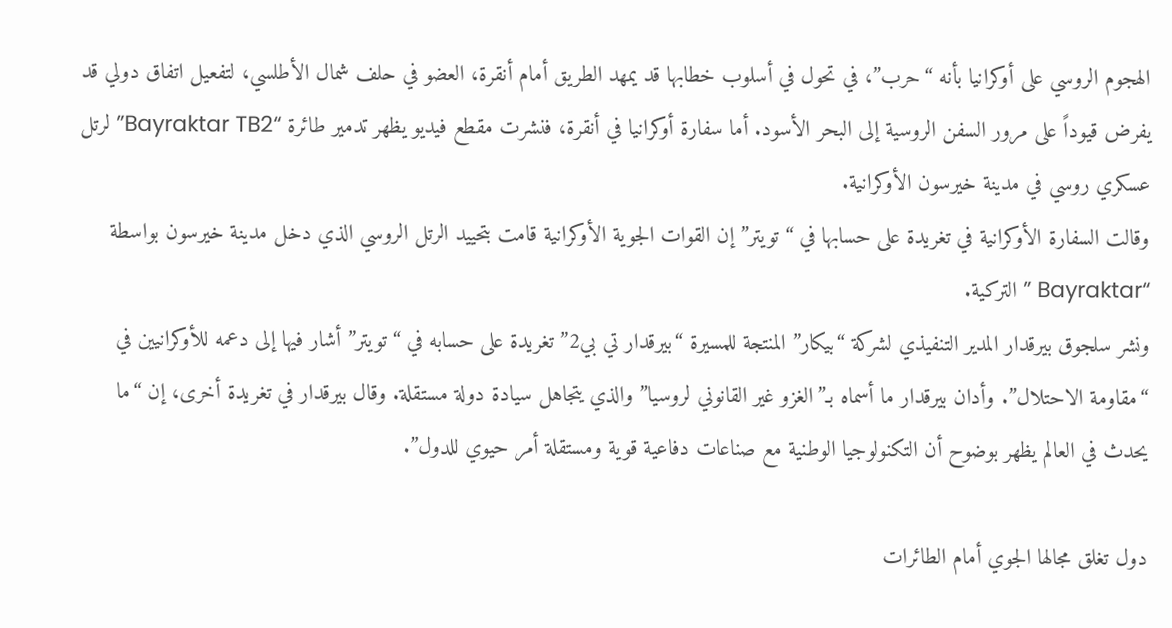الهجوم الروسي على أوكرانيا بأنه “حرب”، في تحول في أسلوب خطابها قد يمهد الطريق أمام أنقرة، العضو في حلف شمال الأطلسي، لتفعيل اتفاق دولي قد يفرض قيوداً على مرور السفن الروسية إلى البحر الأسود. أما سفارة أوكرانيا في أنقرة، فنشرت مقطع فيديو يظهر تدمير طائرة “Bayraktar TB2” لرتل عسكري روسي في مدينة خيرسون الأوكرانية.
وقالت السفارة الأوكرانية في تغريدة على حسابها في “تويتر” إن القوات الجوية الأوكرانية قامت بتحييد الرتل الروسي الذي دخل مدينة خيرسون بواسطة “Bayraktar ” التركية.
ونشر سلجوق بيرقدار المدير التنفيذي لشركة “بيكار” المنتجة للمسيرة “بيرقدار تي بي2” تغريدة على حسابه في “تويتر” أشار فيها إلى دعمه للأوكرانيين في “مقاومة الاحتلال”. وأدان بيرقدار ما أسماه بـ”الغزو غير القانوني لروسيا” والذي يتجاهل سيادة دولة مستقلة. وقال بيرقدار في تغريدة أخرى، إن “ما يحدث في العالم يظهر بوضوح أن التكنولوجيا الوطنية مع صناعات دفاعية قوية ومستقلة أمر حيوي للدول”.

دول تغلق مجالها الجوي أمام الطائرات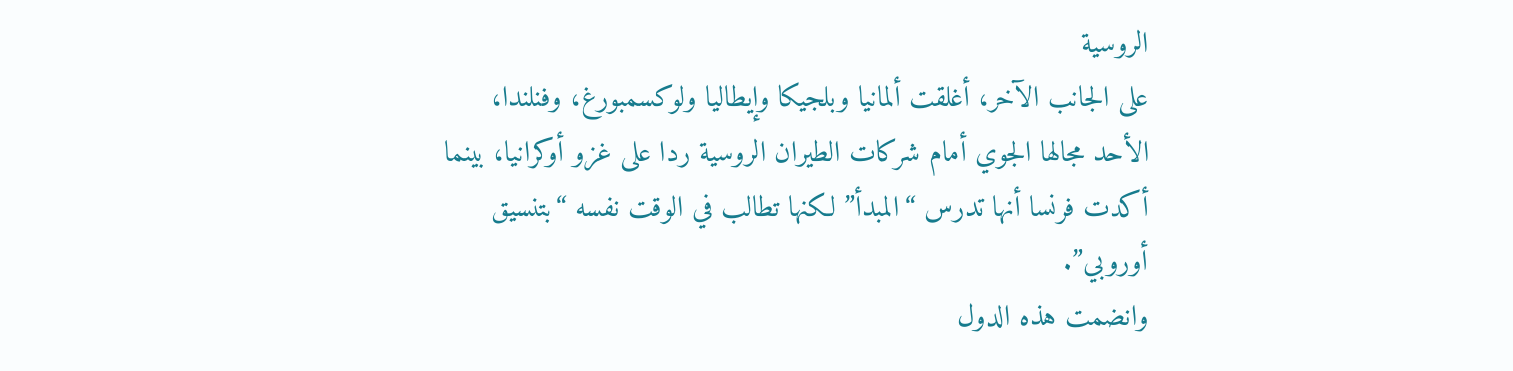الروسية
على الجانب الآخر، أغلقت ألمانيا وبلجيكا وإيطاليا ولوكسمبورغ، وفنلندا، الأحد مجالها الجوي أمام شركات الطيران الروسية ردا على غزو أوكرانيا، بينما أكدت فرنسا أنها تدرس “المبدأ” لكنها تطالب في الوقت نفسه “بتنسيق أوروبي”.
وانضمت هذه الدول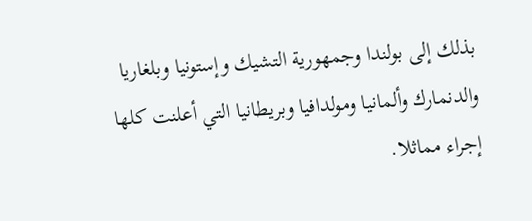بذلك إلى بولندا وجمهورية التشيك وإستونيا وبلغاريا والدنمارك وألمانيا ومولدافيا وبريطانيا التي أعلنت كلها إجراء مماثلا.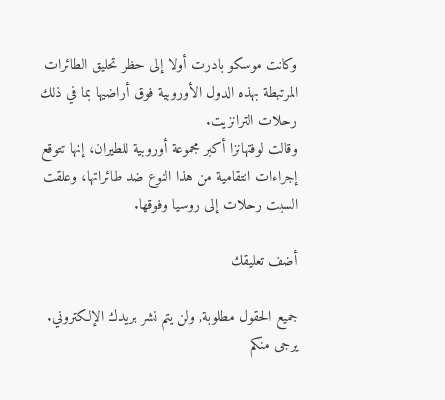وكانت موسكو بادرت أولا إلى حظر تحليق الطائرات المرتبطة بهذه الدول الأوروبية فوق أراضيها بما في ذلك رحلات الترانزيت.
وقالت لوفتهانزا أكبر مجموعة أوروبية للطيران، إنها تتوقع إجراءات انتقامية من هذا النوع ضد طائراتها، وعلقت السبت رحلات إلى روسيا وفوقها.

أضف تعليقك

جميع الحقول مطلوبة, ولن يتم نشر بريدك الإلكتروني. يرجى منكم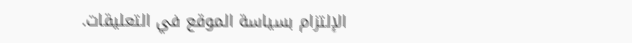الإلتزام بسياسة الموقع في التعليقات.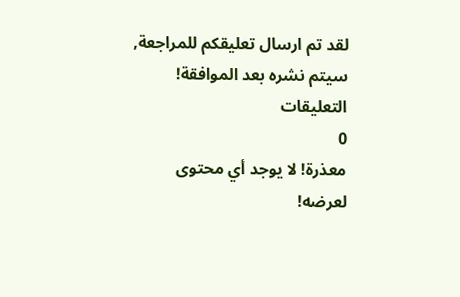لقد تم ارسال تعليقكم للمراجعة, سيتم نشره بعد الموافقة!
التعليقات
0
معذرة! لا يوجد أي محتوى لعرضه!